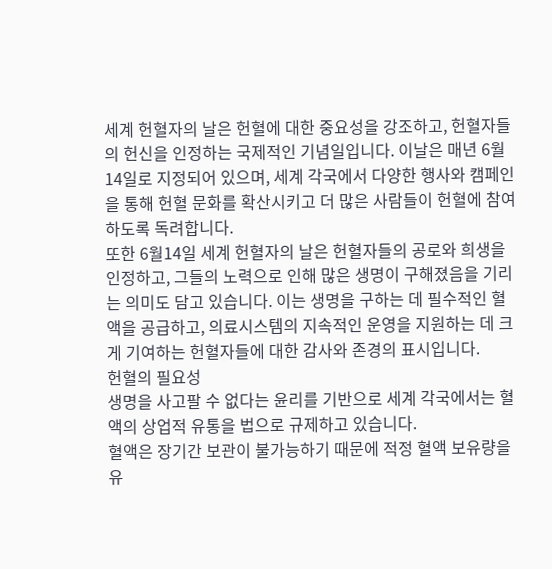세계 헌혈자의 날은 헌혈에 대한 중요성을 강조하고, 헌혈자들의 헌신을 인정하는 국제적인 기념일입니다. 이날은 매년 6월 14일로 지정되어 있으며, 세계 각국에서 다양한 행사와 캠페인을 통해 헌혈 문화를 확산시키고 더 많은 사람들이 헌혈에 참여하도록 독려합니다.
또한 6월14일 세계 헌혈자의 날은 헌혈자들의 공로와 희생을 인정하고, 그들의 노력으로 인해 많은 생명이 구해졌음을 기리는 의미도 담고 있습니다. 이는 생명을 구하는 데 필수적인 혈액을 공급하고, 의료시스템의 지속적인 운영을 지원하는 데 크게 기여하는 헌혈자들에 대한 감사와 존경의 표시입니다.
헌혈의 필요성
생명을 사고팔 수 없다는 윤리를 기반으로 세계 각국에서는 혈액의 상업적 유통을 법으로 규제하고 있습니다.
혈액은 장기간 보관이 불가능하기 때문에 적정 혈액 보유량을 유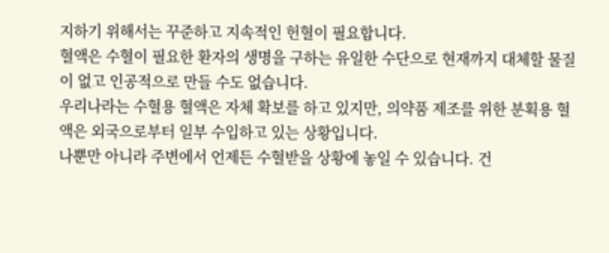지하기 위해서는 꾸준하고 지속적인 헌혈이 필요합니다.
혈액은 수혈이 필요한 환자의 생명을 구하는 유일한 수단으로 현재까지 대체할 물질이 없고 인공적으로 만들 수도 없습니다.
우리나라는 수혈용 혈액은 자체 확보를 하고 있지만, 의약품 제조를 위한 분획용 혈액은 외국으로부터 일부 수입하고 있는 상황입니다.
나뿐만 아니라 주변에서 언제든 수혈받을 상황에 놓일 수 있습니다. 건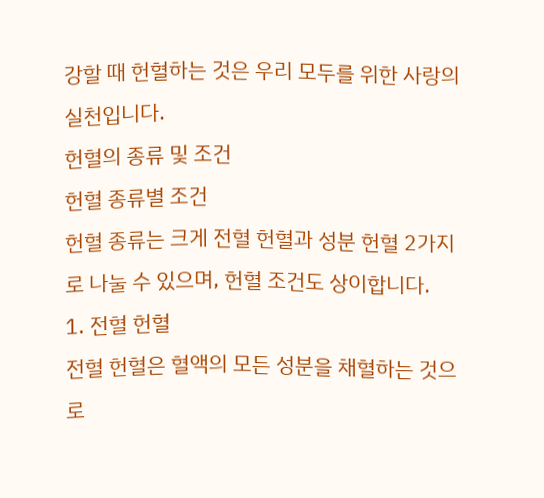강할 때 헌혈하는 것은 우리 모두를 위한 사랑의 실천입니다.
헌혈의 종류 및 조건
헌혈 종류별 조건
헌혈 종류는 크게 전혈 헌혈과 성분 헌혈 2가지로 나눌 수 있으며, 헌혈 조건도 상이합니다.
1. 전혈 헌혈
전혈 헌혈은 혈액의 모든 성분을 채혈하는 것으로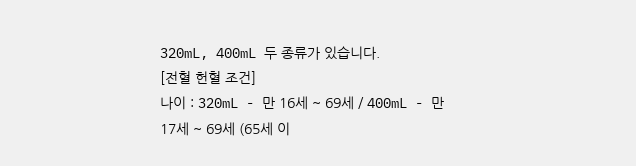320mL, 400mL 두 종류가 있습니다.
[전혈 헌혈 조건]
나이 : 320mL - 만 16세 ~ 69세 / 400mL - 만 17세 ~ 69세 (65세 이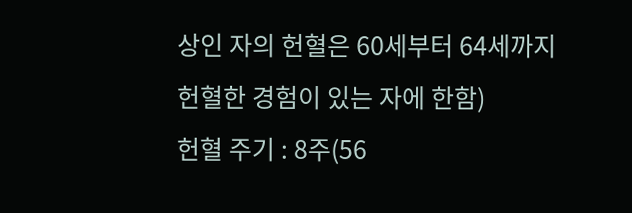상인 자의 헌혈은 60세부터 64세까지 헌혈한 경험이 있는 자에 한함)
헌혈 주기 : 8주(56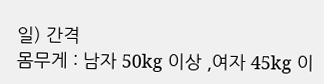일) 간격
몸무게 : 남자 50kg 이상 ,여자 45kg 이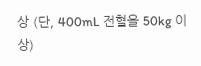상 (단, 400mL 전혈을 50kg 이상)